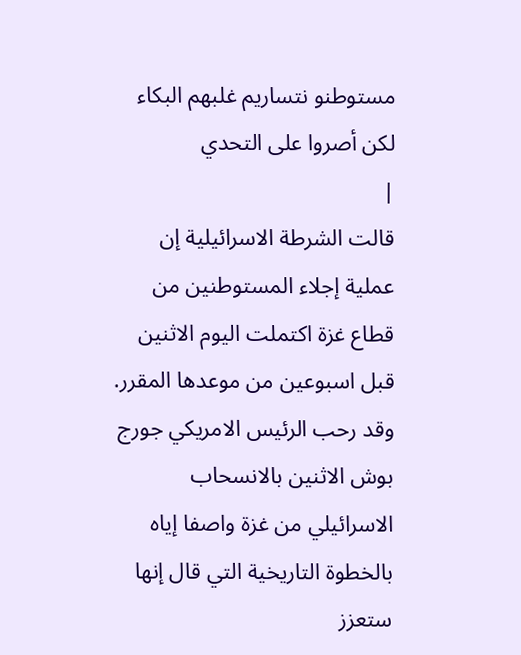مستوطنو نتساريم غلبهم البكاء لكن أصروا على التحدي
|
قالت الشرطة الاسرائيلية إن عملية إجلاء المستوطنين من قطاع غزة اكتملت اليوم الاثنين قبل اسبوعين من موعدها المقرر.
وقد رحب الرئيس الامريكي جورج بوش الاثنين بالانسحاب الاسرائيلي من غزة واصفا إياه بالخطوة التاريخية التي قال إنها ستعزز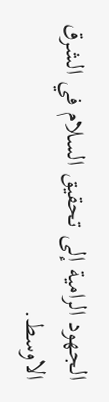الجهود الرامية إلى تحقيق السلام في الشرق الاوسط.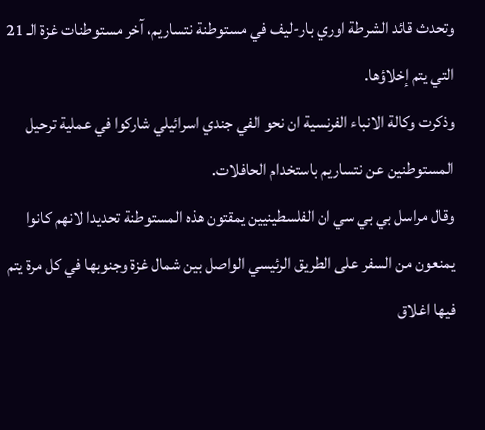وتحدث قائد الشرطة اوري بار-ليف في مستوطنة نتساريم، آخر مستوطنات غزة الـ 21 التي يتم إخلاؤها.
وذكرت وكالة الانباء الفرنسية ان نحو الفي جندي اسرائيلي شاركوا في عملية ترحيل المستوطنين عن نتساريم باستخدام الحافلات.
وقال مراسل بي بي سي ان الفلسطينيين يمقتون هذه المستوطنة تحديدا لانهم كانوا يمنعون من السفر على الطريق الرئيسي الواصل بين شمال غزة وجنوبها في كل مرة يتم فيها اغلاق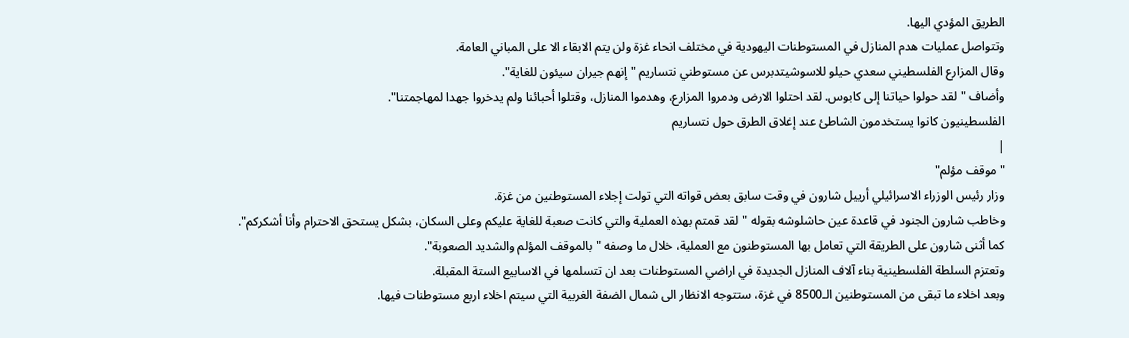الطريق المؤدي اليها.
وتتواصل عمليات هدم المنازل في المستوطنات اليهودية في مختلف انحاء غزة ولن يتم الابقاء الا على المباني العامة.
وقال المزارع الفلسطيني سعدي حيلو للاسوشيتدبرس عن مستوطني نتساريم "إنهم جيران سيئون للغاية".
وأضاف "لقد حولوا حياتنا إلى كابوس. لقد احتلوا الارض ودمروا المزارع، وهدموا المنازل، وقتلوا أحبائنا ولم يدخروا جهدا لمهاجمتنا".
الفلسطينيون كانوا يستخدمون الشاطئ عند إغلاق الطرق حول نتساريم
|
"موقف مؤلم"
وزار رئيس الوزراء الاسرائيلي أرييل شارون في وقت سابق بعض قواته التي تولت إجلاء المستوطنين من غزة.
وخاطب شارون الجنود في قاعدة عين حاشلوشه بقوله "لقد قمتم بهذه العملية والتي كانت صعبة للغاية عليكم وعلى السكان، بشكل يستحق الاحترام وأنا أشكركم".
كما أثنى شارون على الطريقة التي تعامل بها المستوطنون مع العملية، خلال ما وصفه "بالموقف المؤلم والشديد الصعوبة".
وتعتزم السلطة الفلسطينية بناء آلاف المنازل الجديدة في اراضي المستوطنات بعد ان تتسلمها في الاسابيع الستة المقبلة.
وبعد اخلاء ما تبقى من المستوطنين الـ8500 في غزة، ستتوجه الانظار الى شمال الضفة الغربية التي سيتم اخلاء اربع مستوطنات فيها.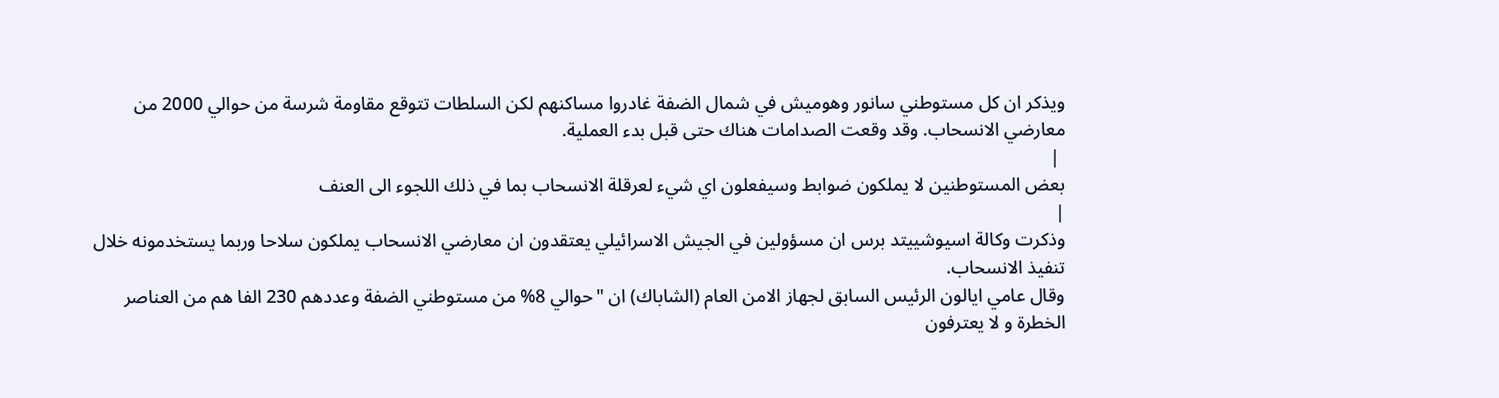ويذكر ان كل مستوطني سانور وهوميش في شمال الضفة غادروا مساكنهم لكن السلطات تتوقع مقاومة شرسة من حوالي 2000 من معارضي الانسحاب. وقد وقعت الصدامات هناك حتى قبل بدء العملية.
 |
بعض المستوطنين لا يملكون ضوابط وسيفعلون اي شيء لعرقلة الانسحاب بما في ذلك اللجوء الى العنف
|
وذكرت وكالة اسيوشييتد برس ان مسؤولين في الجيش الاسرائيلي يعتقدون ان معارضي الانسحاب يملكون سلاحا وربما يستخدمونه خلال تنفيذ الانسحاب.
وقال عامي ايالون الرئيس السابق لجهاز الامن العام (الشاباك) ان "حوالي 8% من مستوطني الضفة وعددهم 230 الفا هم من العناصر الخطرة و لا يعترفون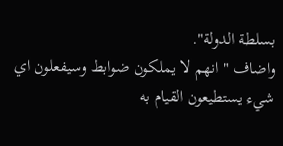بسلطة الدولة".
واضاف "انهم لا يملكون ضوابط وسيفعلون اي شيء يستطيعون القيام به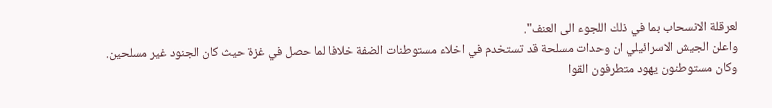لعرقلة الانسحاب بما في ذلك اللجوء الى العنف".
واعلن الجيش الاسرائيلي ان وحدات مسلحة قد تستخدم في اخلاء مستوطنات الضفة خلافا لما حصل في غزة حيث كان الجنود غير مسلحين.
وكان مستوطنون يهود متطرفون القوا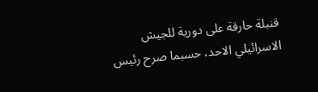قنبلة حارقة على دورية للجيش الاسرائيلي الاحد، حسبما صرح رئيس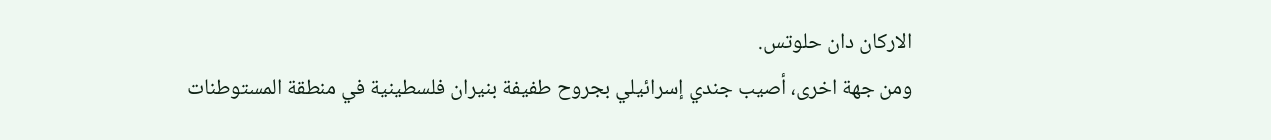الاركان دان حلوتس.
ومن جهة اخرى، أصيب جندي إسرائيلي بجروح طفيفة بنيران فلسطينية في منطقة المستوطنات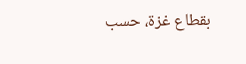بقطاع غزة، حسب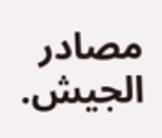مصادر الجيش.